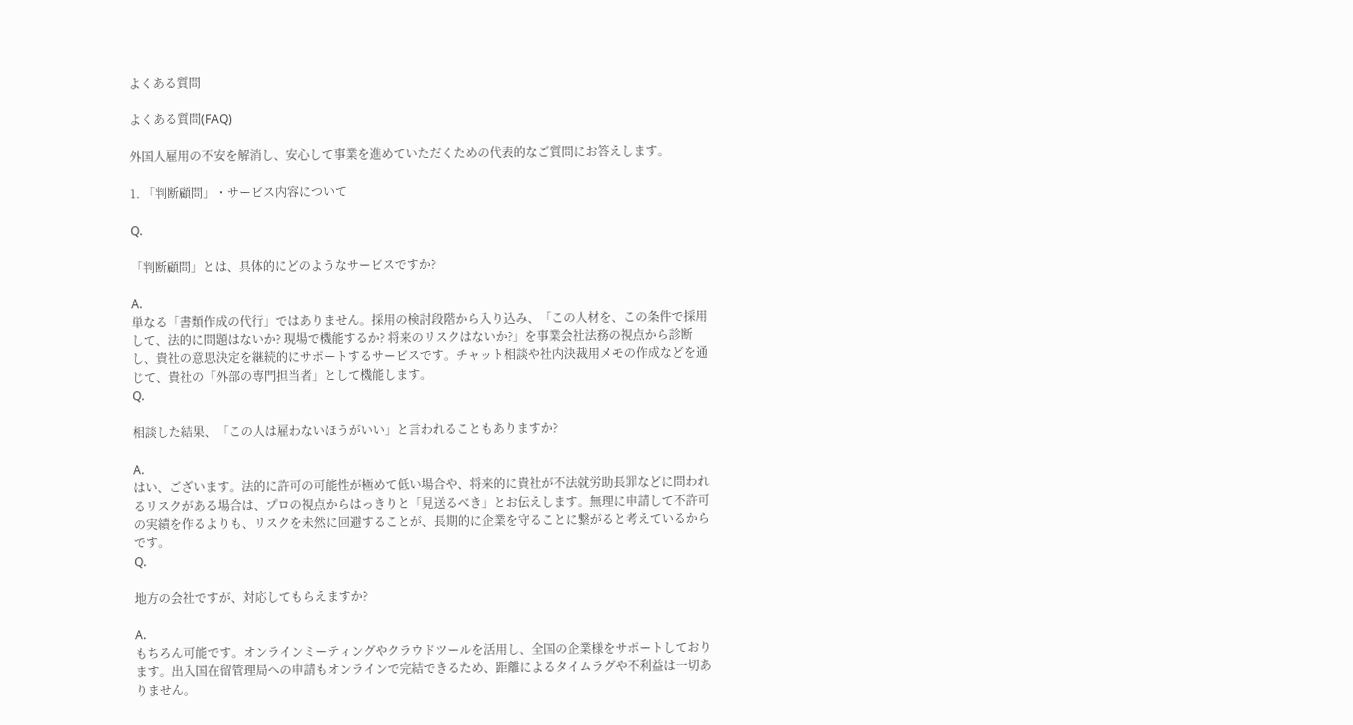よくある質問

よくある質問(FAQ)

外国人雇用の不安を解消し、安心して事業を進めていただくための代表的なご質問にお答えします。

1. 「判断顧問」・サービス内容について

Q.

「判断顧問」とは、具体的にどのようなサービスですか?

A.
単なる「書類作成の代行」ではありません。採用の検討段階から入り込み、「この人材を、この条件で採用して、法的に問題はないか? 現場で機能するか? 将来のリスクはないか?」を事業会社法務の視点から診断し、貴社の意思決定を継続的にサポートするサービスです。チャット相談や社内決裁用メモの作成などを通じて、貴社の「外部の専門担当者」として機能します。
Q.

相談した結果、「この人は雇わないほうがいい」と言われることもありますか?

A.
はい、ございます。法的に許可の可能性が極めて低い場合や、将来的に貴社が不法就労助長罪などに問われるリスクがある場合は、プロの視点からはっきりと「見送るべき」とお伝えします。無理に申請して不許可の実績を作るよりも、リスクを未然に回避することが、長期的に企業を守ることに繋がると考えているからです。
Q.

地方の会社ですが、対応してもらえますか?

A.
もちろん可能です。オンラインミーティングやクラウドツールを活用し、全国の企業様をサポートしております。出入国在留管理局への申請もオンラインで完結できるため、距離によるタイムラグや不利益は一切ありません。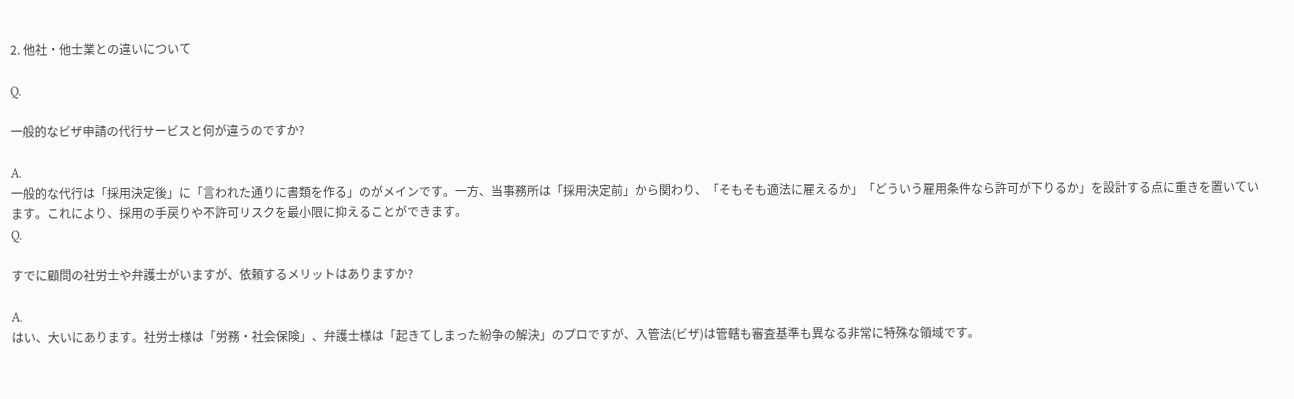2. 他社・他士業との違いについて

Q.

一般的なビザ申請の代行サービスと何が違うのですか?

A.
一般的な代行は「採用決定後」に「言われた通りに書類を作る」のがメインです。一方、当事務所は「採用決定前」から関わり、「そもそも適法に雇えるか」「どういう雇用条件なら許可が下りるか」を設計する点に重きを置いています。これにより、採用の手戻りや不許可リスクを最小限に抑えることができます。
Q.

すでに顧問の社労士や弁護士がいますが、依頼するメリットはありますか?

A.
はい、大いにあります。社労士様は「労務・社会保険」、弁護士様は「起きてしまった紛争の解決」のプロですが、入管法(ビザ)は管轄も審査基準も異なる非常に特殊な領域です。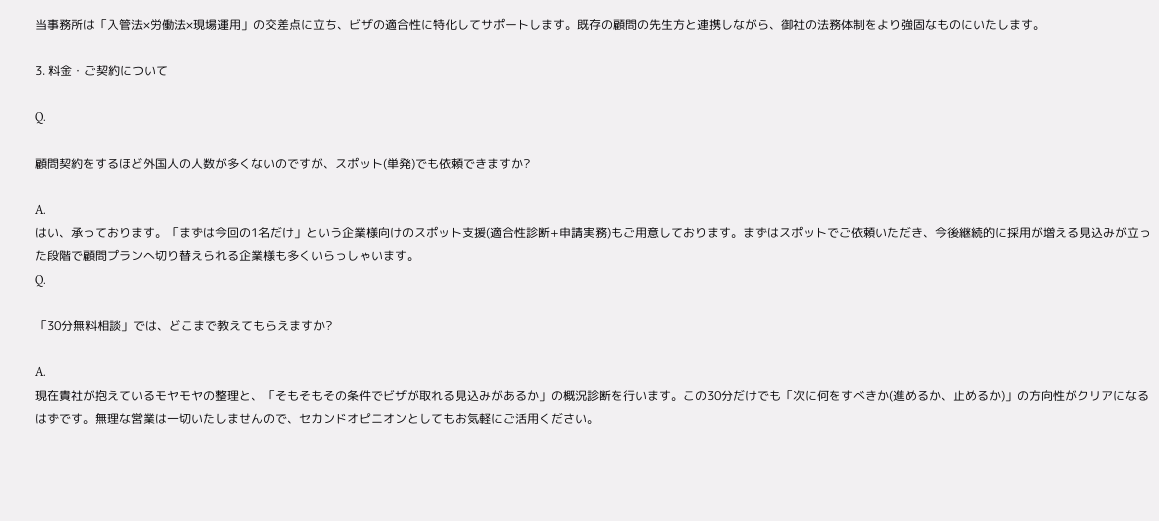当事務所は「入管法×労働法×現場運用」の交差点に立ち、ビザの適合性に特化してサポートします。既存の顧問の先生方と連携しながら、御社の法務体制をより強固なものにいたします。

3. 料金・ご契約について

Q.

顧問契約をするほど外国人の人数が多くないのですが、スポット(単発)でも依頼できますか?

A.
はい、承っております。「まずは今回の1名だけ」という企業様向けのスポット支援(適合性診断+申請実務)もご用意しております。まずはスポットでご依頼いただき、今後継続的に採用が増える見込みが立った段階で顧問プランへ切り替えられる企業様も多くいらっしゃいます。
Q.

「30分無料相談」では、どこまで教えてもらえますか?

A.
現在貴社が抱えているモヤモヤの整理と、「そもそもその条件でビザが取れる見込みがあるか」の概況診断を行います。この30分だけでも「次に何をすべきか(進めるか、止めるか)」の方向性がクリアになるはずです。無理な営業は一切いたしませんので、セカンドオピニオンとしてもお気軽にご活用ください。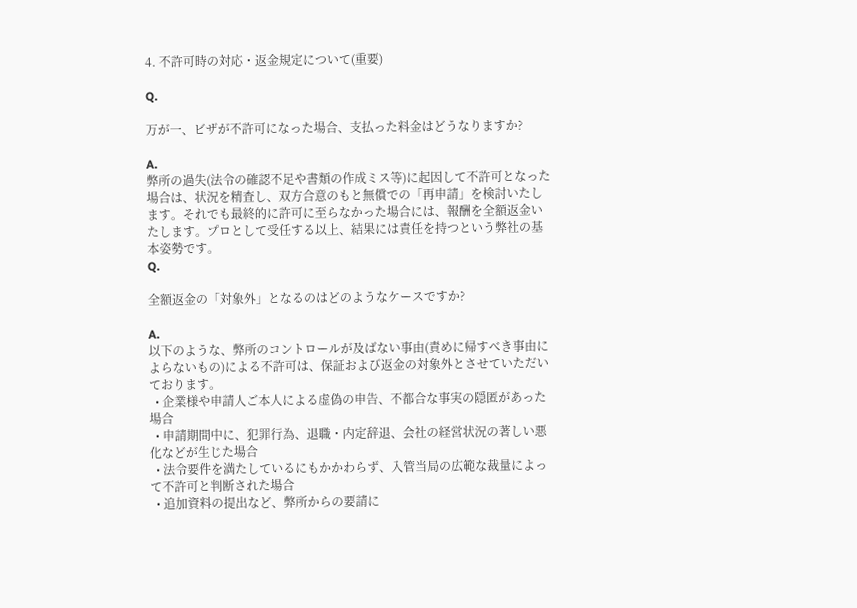4. 不許可時の対応・返金規定について(重要)

Q.

万が一、ビザが不許可になった場合、支払った料金はどうなりますか?

A.
弊所の過失(法令の確認不足や書類の作成ミス等)に起因して不許可となった場合は、状況を精査し、双方合意のもと無償での「再申請」を検討いたします。それでも最終的に許可に至らなかった場合には、報酬を全額返金いたします。プロとして受任する以上、結果には責任を持つという弊社の基本姿勢です。
Q.

全額返金の「対象外」となるのはどのようなケースですか?

A.
以下のような、弊所のコントロールが及ばない事由(責めに帰すべき事由によらないもの)による不許可は、保証および返金の対象外とさせていただいております。
  • 企業様や申請人ご本人による虚偽の申告、不都合な事実の隠匿があった場合
  • 申請期間中に、犯罪行為、退職・内定辞退、会社の経営状況の著しい悪化などが生じた場合
  • 法令要件を満たしているにもかかわらず、入管当局の広範な裁量によって不許可と判断された場合
  • 追加資料の提出など、弊所からの要請に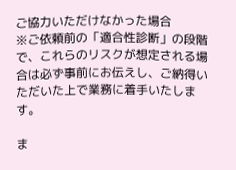ご協力いただけなかった場合
※ご依頼前の「適合性診断」の段階で、これらのリスクが想定される場合は必ず事前にお伝えし、ご納得いただいた上で業務に着手いたします。

ま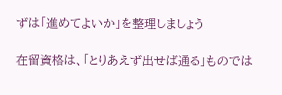ずは「進めてよいか」を整理しましょう

在留資格は、「とりあえず出せば通る」ものでは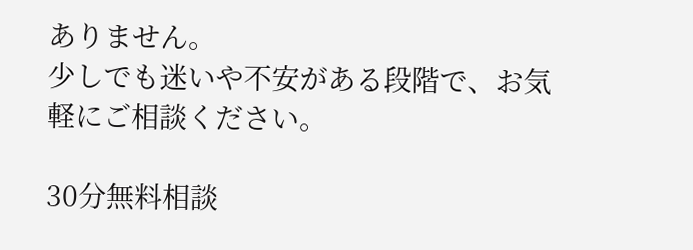ありません。
少しでも迷いや不安がある段階で、お気軽にご相談ください。

30分無料相談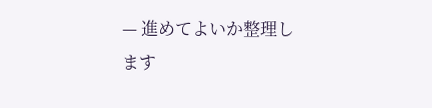— 進めてよいか整理します